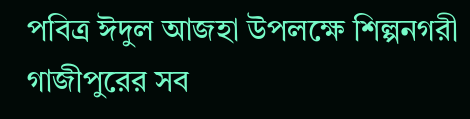পবিত্র ঈদুল আজহা উপলক্ষে শিল্পনগরী গাজীপুরের সব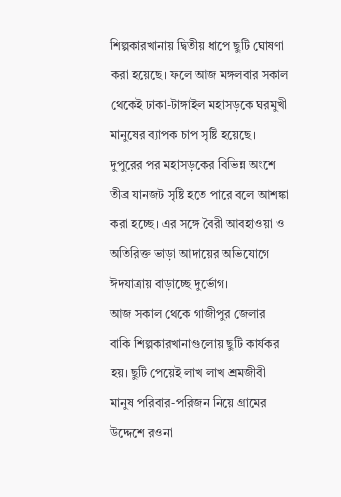শিল্পকারখানায় দ্বিতীয় ধাপে ছুটি ঘোষণা করা হয়েছে। ফলে আজ মঙ্গলবার সকাল থেকেই ঢাকা-টাঙ্গাইল মহাসড়কে ঘরমুখী মানুষের ব্যাপক চাপ সৃষ্টি হয়েছে। দুপুরের পর মহাসড়কের বিভিন্ন অংশে তীব্র যানজট সৃষ্টি হতে পারে বলে আশঙ্কা করা হচ্ছে। এর সঙ্গে বৈরী আবহাওয়া ও অতিরিক্ত ভাড়া আদায়ের অভিযোগে ঈদযাত্রায় বাড়াচ্ছে দুর্ভোগ।
আজ সকাল থেকে গাজীপুর জেলার বাকি শিল্পকারখানাগুলোয় ছুটি কার্যকর হয়। ছুটি পেয়েই লাখ লাখ শ্রমজীবী মানুষ পরিবার-পরিজন নিয়ে গ্রামের উদ্দেশে রওনা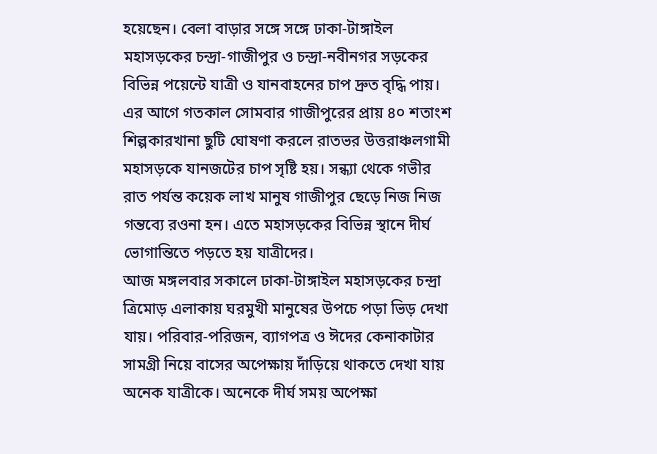হয়েছেন। বেলা বাড়ার সঙ্গে সঙ্গে ঢাকা-টাঙ্গাইল মহাসড়কের চন্দ্রা-গাজীপুর ও চন্দ্রা-নবীনগর সড়কের বিভিন্ন পয়েন্টে যাত্রী ও যানবাহনের চাপ দ্রুত বৃদ্ধি পায়।
এর আগে গতকাল সোমবার গাজীপুরের প্রায় ৪০ শতাংশ শিল্পকারখানা ছুটি ঘোষণা করলে রাতভর উত্তরাঞ্চলগামী মহাসড়কে যানজটের চাপ সৃষ্টি হয়। সন্ধ্যা থেকে গভীর রাত পর্যন্ত কয়েক লাখ মানুষ গাজীপুর ছেড়ে নিজ নিজ গন্তব্যে রওনা হন। এতে মহাসড়কের বিভিন্ন স্থানে দীর্ঘ ভোগান্তিতে পড়তে হয় যাত্রীদের।
আজ মঙ্গলবার সকালে ঢাকা-টাঙ্গাইল মহাসড়কের চন্দ্রা ত্রিমোড় এলাকায় ঘরমুখী মানুষের উপচে পড়া ভিড় দেখা যায়। পরিবার-পরিজন, ব্যাগপত্র ও ঈদের কেনাকাটার সামগ্রী নিয়ে বাসের অপেক্ষায় দাঁড়িয়ে থাকতে দেখা যায় অনেক যাত্রীকে। অনেকে দীর্ঘ সময় অপেক্ষা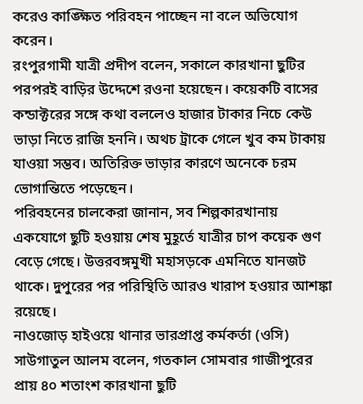করেও কাঙ্ক্ষিত পরিবহন পাচ্ছেন না বলে অভিযোগ করেন।
রংপুরগামী যাত্রী প্রদীপ বলেন, সকালে কারখানা ছুটির পরপরই বাড়ির উদ্দেশে রওনা হয়েছেন। কয়েকটি বাসের কন্ডাক্টরের সঙ্গে কথা বললেও হাজার টাকার নিচে কেউ ভাড়া নিতে রাজি হননি। অথচ ট্রাকে গেলে খুব কম টাকায় যাওয়া সম্ভব। অতিরিক্ত ভাড়ার কারণে অনেকে চরম ভোগান্তিতে পড়েছেন।
পরিবহনের চালকেরা জানান, সব শিল্পকারখানায় একযোগে ছুটি হওয়ায় শেষ মুহূর্তে যাত্রীর চাপ কয়েক গুণ বেড়ে গেছে। উত্তরবঙ্গমুখী মহাসড়কে এমনিতে যানজট থাকে। দুপুরের পর পরিস্থিতি আরও খারাপ হওয়ার আশঙ্কা রয়েছে।
নাওজোড় হাইওয়ে থানার ভারপ্রাপ্ত কর্মকর্তা (ওসি) সাউগাতুল আলম বলেন, গতকাল সোমবার গাজীপুরের প্রায় ৪০ শতাংশ কারখানা ছুটি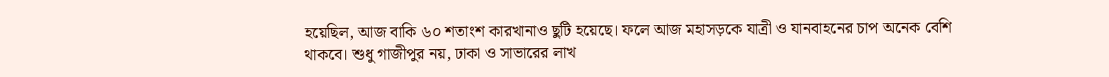হয়েছিল, আজ বাকি ৬০ শতাংশ কারখানাও ছুটি হয়েছে। ফলে আজ মহাসড়কে যাত্রী ও যানবাহনের চাপ অনেক বেশি থাকবে। শুধু গাজীপুর নয়, ঢাকা ও সাভারের লাখ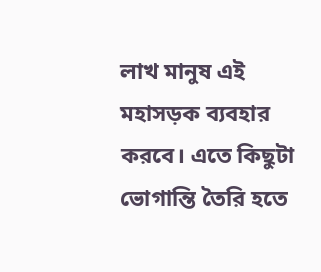লাখ মানুষ এই মহাসড়ক ব্যবহার করবে। এতে কিছুটা ভোগান্তি তৈরি হতে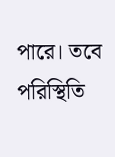পারে। তবে পরিস্থিতি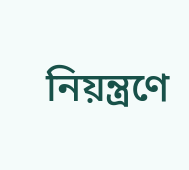নিয়ন্ত্রণে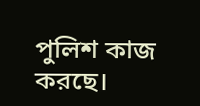পুলিশ কাজ করছে।